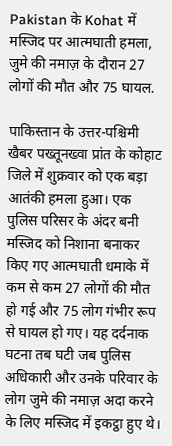Pakistan के Kohat में मस्जिद पर आत्मघाती हमला, जुमे की नमाज़ के दौरान 27 लोगों की मौत और 75 घायल.

पाकिस्तान के उत्तर-पश्चिमी खैबर पख्तूनख्वा प्रांत के कोहाट जिले में शुक्रवार को एक बड़ा आतंकी हमला हुआ। एक पुलिस परिसर के अंदर बनी मस्जिद को निशाना बनाकर किए गए आत्मघाती धमाके में कम से कम 27 लोगों की मौत हो गई और 75 लोग गंभीर रूप से घायल हो गए। यह दर्दनाक घटना तब घटी जब पुलिस अधिकारी और उनके परिवार के लोग जुमे की नमाज़ अदा करने के लिए मस्जिद में इकट्ठा हुए थे।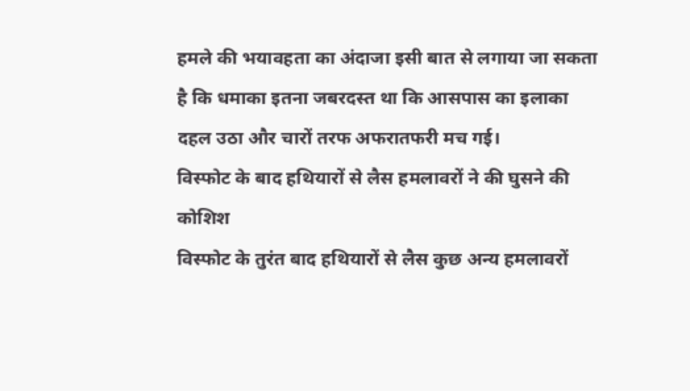हमले की भयावहता का अंदाजा इसी बात से लगाया जा सकता है कि धमाका इतना जबरदस्त था कि आसपास का इलाका दहल उठा और चारों तरफ अफरातफरी मच गई।
विस्फोट के बाद हथियारों से लैस हमलावरों ने की घुसने की कोशिश
विस्फोट के तुरंत बाद हथियारों से लैस कुछ अन्य हमलावरों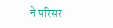ने परिसर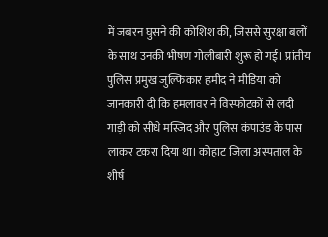में जबरन घुसने की कोशिश की, जिससे सुरक्षा बलों के साथ उनकी भीषण गोलीबारी शुरू हो गई। प्रांतीय पुलिस प्रमुख जुल्फिकार हमीद ने मीडिया को जानकारी दी कि हमलावर ने विस्फोटकों से लदी गाड़ी को सीधे मस्जिद और पुलिस कंपाउंड के पास लाकर टकरा दिया था। कोहाट जिला अस्पताल के शीर्ष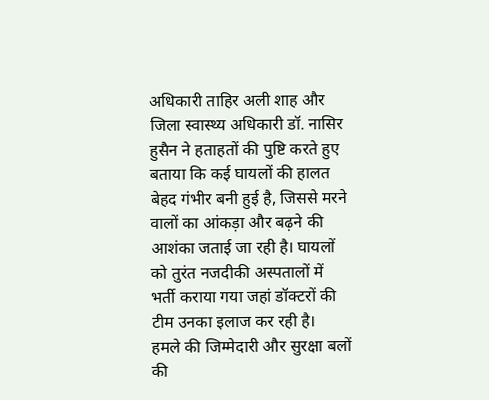अधिकारी ताहिर अली शाह और जिला स्वास्थ्य अधिकारी डॉ. नासिर हुसैन ने हताहतों की पुष्टि करते हुए बताया कि कई घायलों की हालत बेहद गंभीर बनी हुई है, जिससे मरने वालों का आंकड़ा और बढ़ने की आशंका जताई जा रही है। घायलों को तुरंत नजदीकी अस्पतालों में भर्ती कराया गया जहां डॉक्टरों की टीम उनका इलाज कर रही है।
हमले की जिम्मेदारी और सुरक्षा बलों की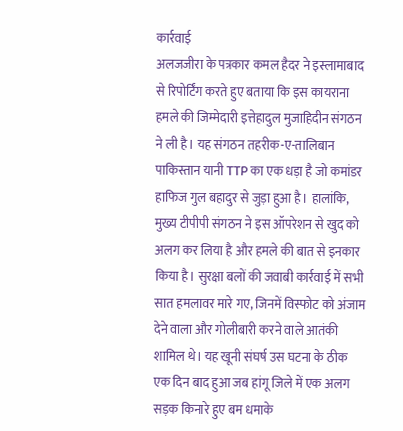कार्रवाई
अलजजीरा के पत्रकार कमल हैदर ने इस्लामाबाद से रिपोर्टिंग करते हुए बताया कि इस कायराना हमले की जिम्मेदारी इत्तेहादुल मुजाहिदीन संगठन ने ली है। यह संगठन तहरीक-ए-तालिबान पाकिस्तान यानी TTP का एक धड़ा है जो कमांडर हाफिज गुल बहादुर से जुड़ा हुआ है। हालांकि, मुख्य टीपीपी संगठन ने इस ऑपरेशन से खुद को अलग कर लिया है और हमले की बात से इनकार किया है। सुरक्षा बलों की जवाबी कार्रवाई में सभी सात हमलावर मारे गए, जिनमें विस्फोट को अंजाम देने वाला और गोलीबारी करने वाले आतंकी शामिल थे। यह खूनी संघर्ष उस घटना के ठीक एक दिन बाद हुआ जब हांगू जिले में एक अलग सड़क किनारे हुए बम धमाके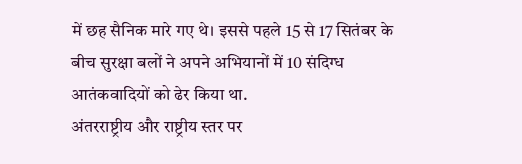में छह सैनिक मारे गए थे। इससे पहले 15 से 17 सितंबर के बीच सुरक्षा बलों ने अपने अभियानों में 10 संदिग्ध आतंकवादियों को ढेर किया था.
अंतरराष्ट्रीय और राष्ट्रीय स्तर पर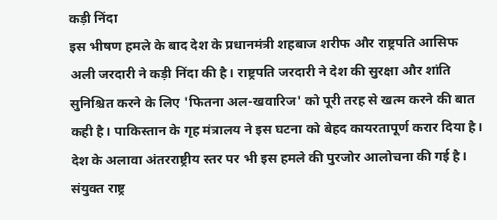कड़ी निंदा
इस भीषण हमले के बाद देश के प्रधानमंत्री शहबाज शरीफ और राष्ट्रपति आसिफ अली जरदारी ने कड़ी निंदा की है। राष्ट्रपति जरदारी ने देश की सुरक्षा और शांति सुनिश्चित करने के लिए 'फितना अल-खवारिज' को पूरी तरह से खत्म करने की बात कही है। पाकिस्तान के गृह मंत्रालय ने इस घटना को बेहद कायरतापूर्ण करार दिया है। देश के अलावा अंतरराष्ट्रीय स्तर पर भी इस हमले की पुरजोर आलोचना की गई है। संयुक्त राष्ट्र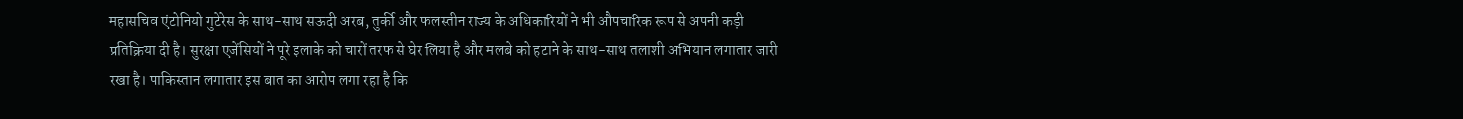महासचिव एंटोनियो गुटेरेस के साथ-साथ सऊदी अरब, तुर्की और फलस्तीन राज्य के अधिकारियों ने भी औपचारिक रूप से अपनी कड़ी प्रतिक्रिया दी है। सुरक्षा एजेंसियों ने पूरे इलाके को चारों तरफ से घेर लिया है और मलबे को हटाने के साथ-साथ तलाशी अभियान लगातार जारी रखा है। पाकिस्तान लगातार इस बात का आरोप लगा रहा है कि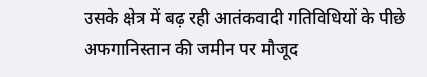उसके क्षेत्र में बढ़ रही आतंकवादी गतिविधियों के पीछे अफगानिस्तान की जमीन पर मौजूद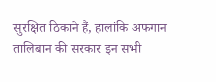सुरक्षित ठिकाने हैं, हालांकि अफगान तालिबान की सरकार इन सभी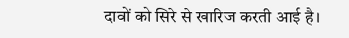दावों को सिरे से खारिज करती आई है।